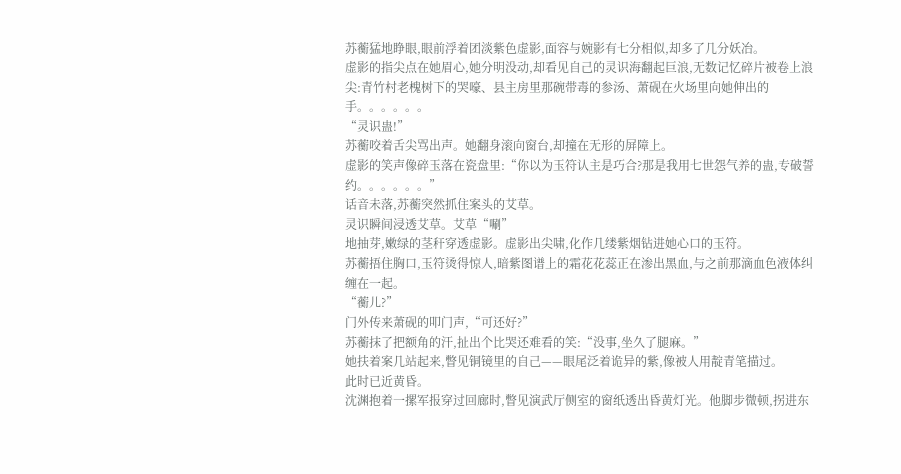苏蘅猛地睁眼,眼前浮着团淡紫色虚影,面容与婉影有七分相似,却多了几分妖冶。
虚影的指尖点在她眉心,她分明没动,却看见自己的灵识海翻起巨浪,无数记忆碎片被卷上浪尖:青竹村老槐树下的哭嚎、县主房里那碗带毒的参汤、萧砚在火场里向她伸出的手。。。。。。
“灵识蛊!”
苏蘅咬着舌尖骂出声。她翻身滚向窗台,却撞在无形的屏障上。
虚影的笑声像碎玉落在瓷盘里:“你以为玉符认主是巧合?那是我用七世怨气养的蛊,专破誓约。。。。。。”
话音未落,苏蘅突然抓住案头的艾草。
灵识瞬间浸透艾草。艾草“唰”
地抽芽,嫩绿的茎秆穿透虚影。虚影出尖啸,化作几缕紫烟钻进她心口的玉符。
苏蘅捂住胸口,玉符烫得惊人,暗紫图谱上的霜花花蕊正在渗出黑血,与之前那滴血色液体纠缠在一起。
“蘅儿?”
门外传来萧砚的叩门声,“可还好?”
苏蘅抹了把额角的汗,扯出个比哭还难看的笑:“没事,坐久了腿麻。”
她扶着案几站起来,瞥见铜镜里的自己——眼尾泛着诡异的紫,像被人用靛青笔描过。
此时已近黄昏。
沈渊抱着一摞军报穿过回廊时,瞥见演武厅侧室的窗纸透出昏黄灯光。他脚步微顿,拐进东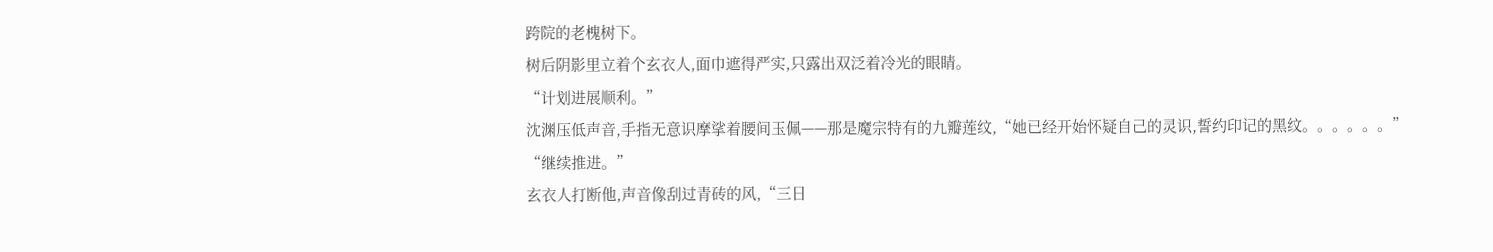跨院的老槐树下。
树后阴影里立着个玄衣人,面巾遮得严实,只露出双泛着冷光的眼睛。
“计划进展顺利。”
沈渊压低声音,手指无意识摩挲着腰间玉佩——那是魔宗特有的九瓣莲纹,“她已经开始怀疑自己的灵识,誓约印记的黑纹。。。。。。”
“继续推进。”
玄衣人打断他,声音像刮过青砖的风,“三日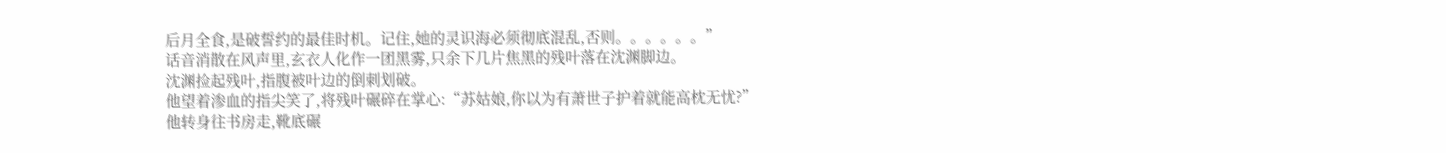后月全食,是破誓约的最佳时机。记住,她的灵识海必须彻底混乱,否则。。。。。。”
话音消散在风声里,玄衣人化作一团黑雾,只余下几片焦黑的残叶落在沈渊脚边。
沈渊捡起残叶,指腹被叶边的倒刺划破。
他望着渗血的指尖笑了,将残叶碾碎在掌心:“苏姑娘,你以为有萧世子护着就能高枕无忧?”
他转身往书房走,靴底碾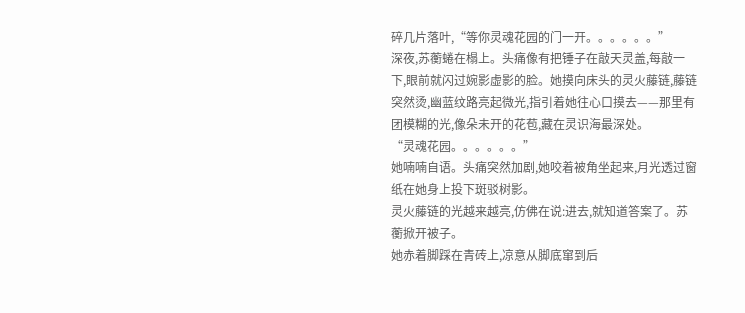碎几片落叶,“等你灵魂花园的门一开。。。。。。”
深夜,苏蘅蜷在榻上。头痛像有把锤子在敲天灵盖,每敲一下,眼前就闪过婉影虚影的脸。她摸向床头的灵火藤链,藤链突然烫,幽蓝纹路亮起微光,指引着她往心口摸去——那里有团模糊的光,像朵未开的花苞,藏在灵识海最深处。
“灵魂花园。。。。。。”
她喃喃自语。头痛突然加剧,她咬着被角坐起来,月光透过窗纸在她身上投下斑驳树影。
灵火藤链的光越来越亮,仿佛在说:进去,就知道答案了。苏蘅掀开被子。
她赤着脚踩在青砖上,凉意从脚底窜到后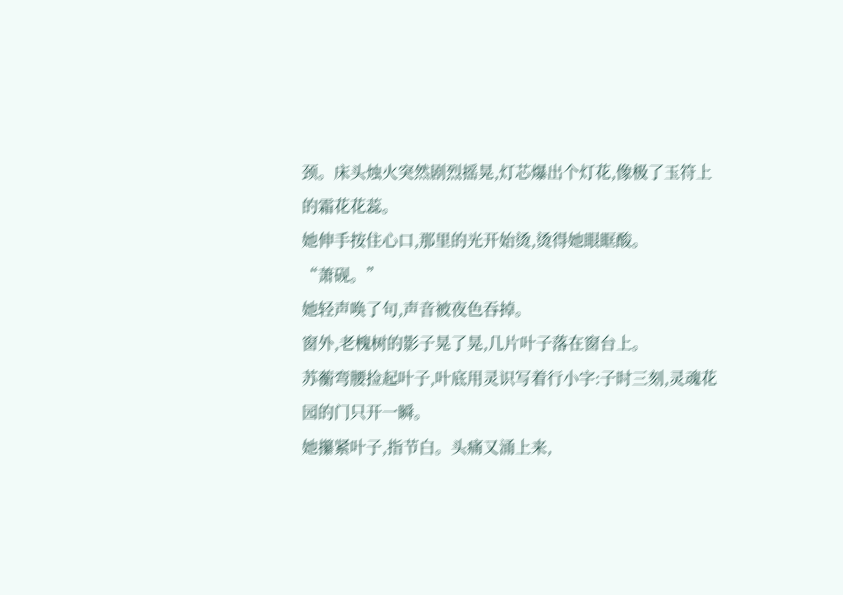颈。床头烛火突然剧烈摇晃,灯芯爆出个灯花,像极了玉符上的霜花花蕊。
她伸手按住心口,那里的光开始烫,烫得她眼眶酸。
“萧砚。”
她轻声唤了句,声音被夜色吞掉。
窗外,老槐树的影子晃了晃,几片叶子落在窗台上。
苏蘅弯腰捡起叶子,叶底用灵识写着行小字:子时三刻,灵魂花园的门只开一瞬。
她攥紧叶子,指节白。头痛又涌上来,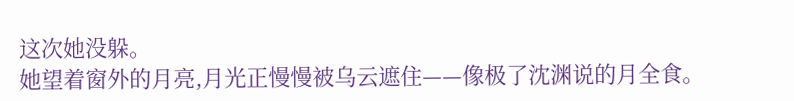这次她没躲。
她望着窗外的月亮,月光正慢慢被乌云遮住——像极了沈渊说的月全食。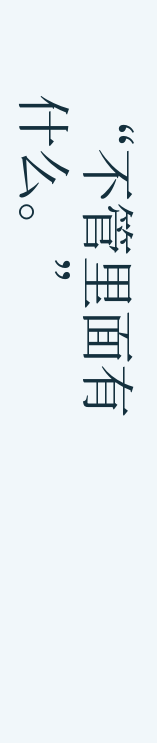“不管里面有什么。”